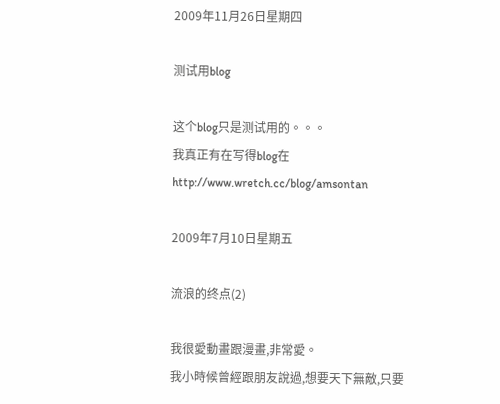2009年11月26日星期四

测试用blog

这个blog只是测试用的。。。
我真正有在写得blog在
http://www.wretch.cc/blog/amsontan

2009年7月10日星期五

流浪的终点(2)

我很愛動畫跟漫畫,非常愛。
我小時候曾經跟朋友說過,想要天下無敵,只要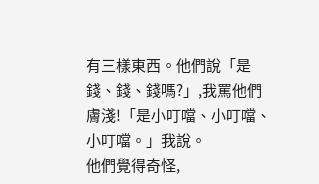有三樣東西。他們說「是錢、錢、錢嗎?」,我罵他們膚淺!「是小叮噹、小叮噹、小叮噹。」我說。
他們覺得奇怪,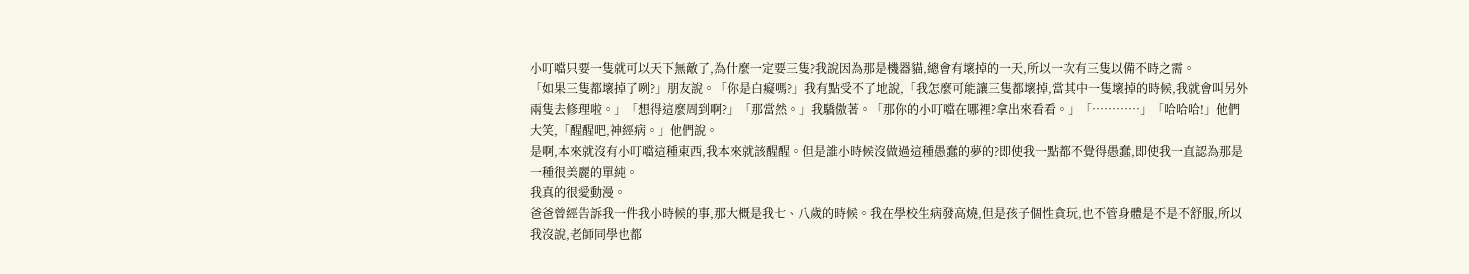小叮噹只要一隻就可以天下無敵了,為什麼一定要三隻?我說因為那是機器貓,總會有壞掉的一天,所以一次有三隻以備不時之需。
「如果三隻都壞掉了咧?」朋友說。「你是白癡嗎?」我有點受不了地說,「我怎麼可能讓三隻都壞掉,當其中一隻壞掉的時候,我就會叫另外兩隻去修理啦。」「想得這麼周到啊?」「那當然。」我驕傲著。「那你的小叮噹在哪裡?拿出來看看。」「…………」「哈哈哈!」他們大笑,「醒醒吧,神經病。」他們說。
是啊,本來就沒有小叮噹這種東西,我本來就該醒醒。但是誰小時候沒做過這種愚蠢的夢的?即使我一點都不覺得愚蠢,即使我一直認為那是一種很美麗的單純。
我真的很愛動漫。
爸爸曾經告訴我一件我小時候的事,那大概是我七、八歲的時候。我在學校生病發高燒,但是孩子個性貪玩,也不管身體是不是不舒服,所以我沒說,老師同學也都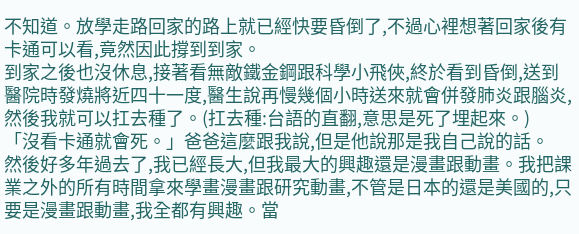不知道。放學走路回家的路上就已經快要昏倒了,不過心裡想著回家後有卡通可以看,竟然因此撐到到家。
到家之後也沒休息,接著看無敵鐵金鋼跟科學小飛俠,終於看到昏倒,送到醫院時發燒將近四十一度,醫生說再慢幾個小時送來就會併發肺炎跟腦炎,然後我就可以扛去種了。(扛去種:台語的直翻,意思是死了埋起來。)
「沒看卡通就會死。」爸爸這麼跟我說,但是他說那是我自己說的話。
然後好多年過去了,我已經長大,但我最大的興趣還是漫畫跟動畫。我把課業之外的所有時間拿來學畫漫畫跟研究動畫,不管是日本的還是美國的,只要是漫畫跟動畫,我全都有興趣。當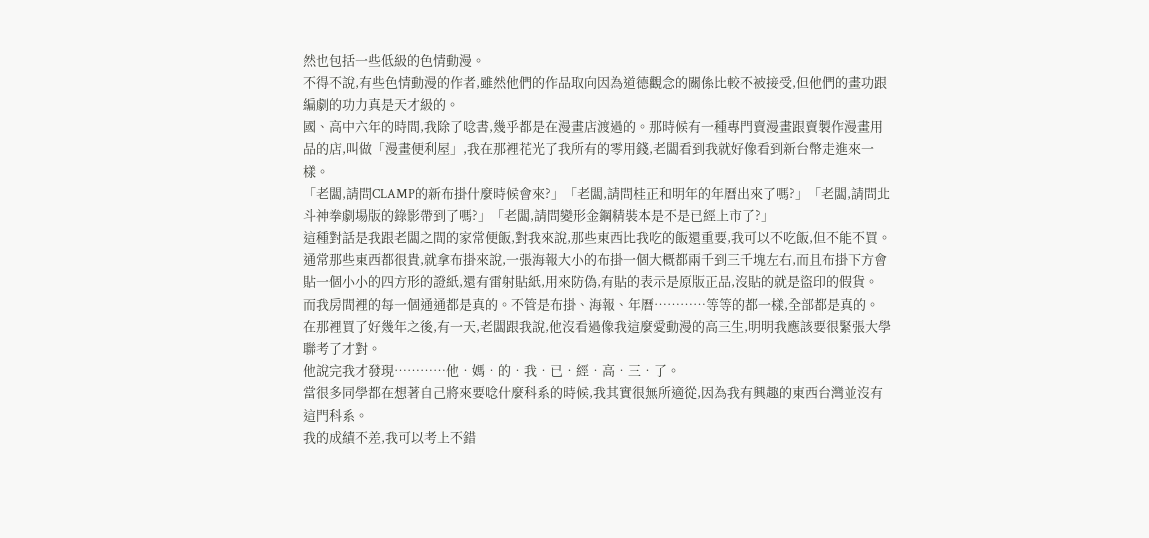然也包括一些低級的色情動漫。
不得不說,有些色情動漫的作者,雖然他們的作品取向因為道德觀念的關係比較不被接受,但他們的畫功跟編劇的功力真是天才級的。
國、高中六年的時間,我除了唸書,幾乎都是在漫畫店渡過的。那時候有一種專門賣漫畫跟賣製作漫畫用品的店,叫做「漫畫便利屋」,我在那裡花光了我所有的零用錢,老闆看到我就好像看到新台幣走進來一樣。
「老闆,請問CLAMP的新布掛什麼時候會來?」「老闆,請問桂正和明年的年曆出來了嗎?」「老闆,請問北斗神拳劇場版的錄影帶到了嗎?」「老闆,請問變形金鋼精裝本是不是已經上市了?」
這種對話是我跟老闆之間的家常便飯,對我來說,那些東西比我吃的飯還重要,我可以不吃飯,但不能不買。
通常那些東西都很貴,就拿布掛來說,一張海報大小的布掛一個大概都兩千到三千塊左右,而且布掛下方會貼一個小小的四方形的證紙,還有雷射貼紙,用來防偽,有貼的表示是原版正品,沒貼的就是盜印的假貨。
而我房間裡的每一個通通都是真的。不管是布掛、海報、年曆…………等等的都一樣,全部都是真的。
在那裡買了好幾年之後,有一天,老闆跟我說,他沒看過像我這麼愛動漫的高三生,明明我應該要很緊張大學聯考了才對。
他說完我才發現…………他‧媽‧的‧我‧已‧經‧高‧三‧了。
當很多同學都在想著自己將來要唸什麼科系的時候,我其實很無所適從,因為我有興趣的東西台灣並沒有這門科系。
我的成績不差,我可以考上不錯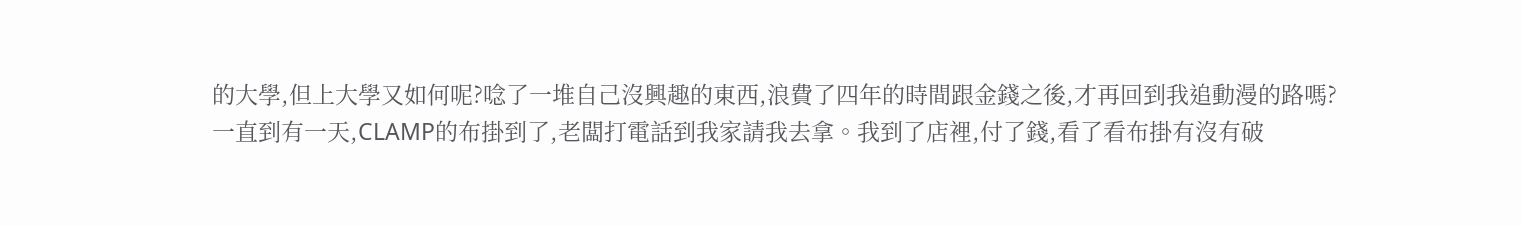的大學,但上大學又如何呢?唸了一堆自己沒興趣的東西,浪費了四年的時間跟金錢之後,才再回到我追動漫的路嗎?
一直到有一天,CLAMP的布掛到了,老闆打電話到我家請我去拿。我到了店裡,付了錢,看了看布掛有沒有破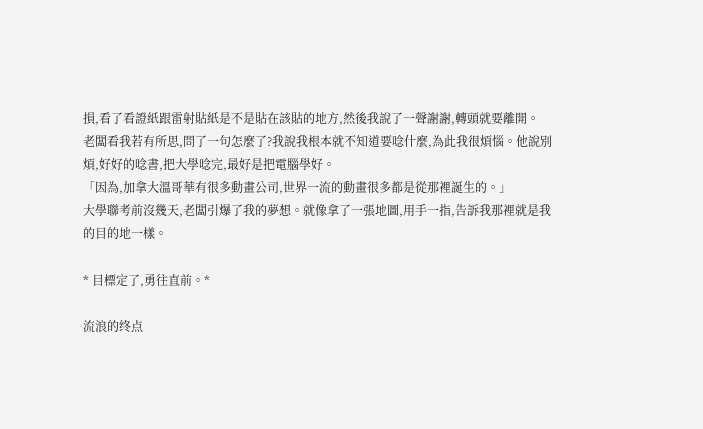損,看了看證紙跟雷射貼紙是不是貼在該貼的地方,然後我說了一聲謝謝,轉頭就要離開。
老闆看我若有所思,問了一句怎麼了?我說我根本就不知道要唸什麼,為此我很煩惱。他說別煩,好好的唸書,把大學唸完,最好是把電腦學好。
「因為,加拿大溫哥華有很多動畫公司,世界一流的動畫很多都是從那裡誕生的。」
大學聯考前沒幾天,老闆引爆了我的夢想。就像拿了一張地圖,用手一指,告訴我那裡就是我的目的地一樣。

* 目標定了,勇往直前。*

流浪的终点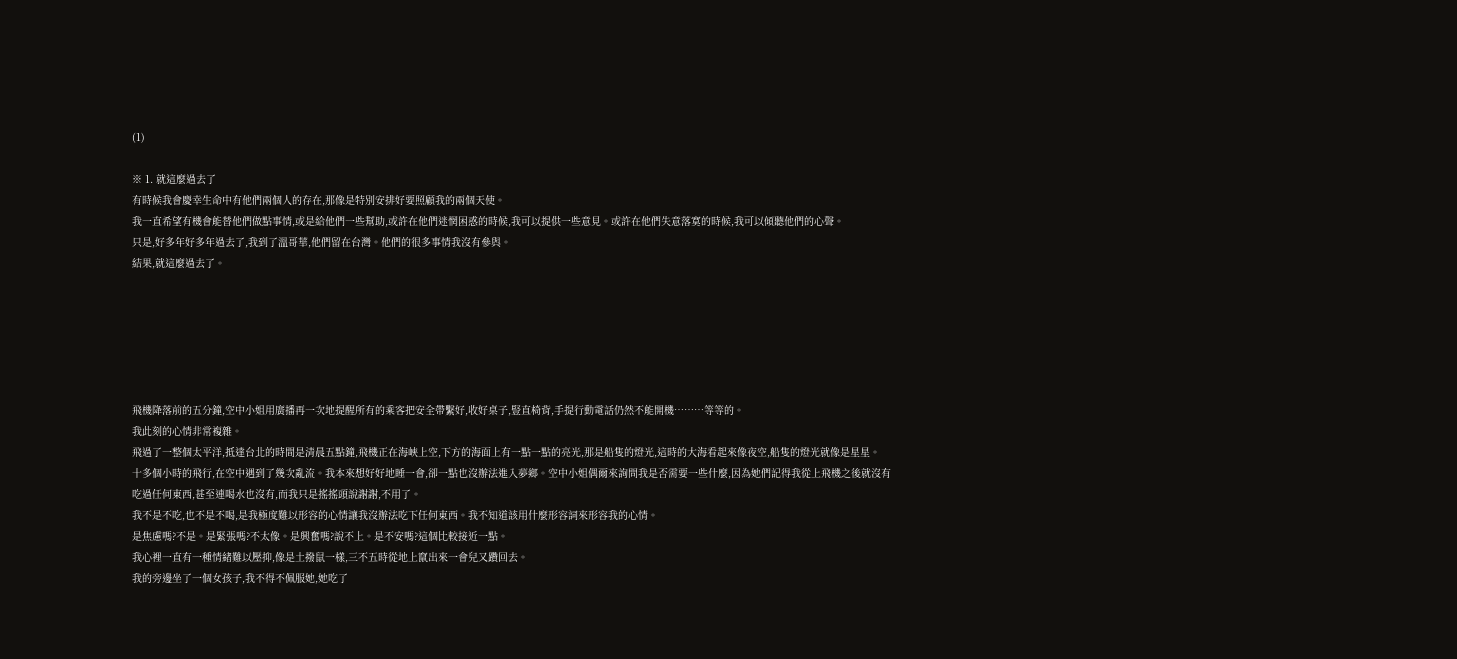(1)

※ 1. 就這麼過去了
有時候我會慶幸生命中有他們兩個人的存在,那像是特別安排好要照顧我的兩個天使。
我一直希望有機會能替他們做點事情,或是給他們一些幫助,或許在他們迷惘困惑的時候,我可以提供一些意見。或許在他們失意落寞的時候,我可以傾聽他們的心聲。
只是,好多年好多年過去了,我到了溫哥華,他們留在台灣。他們的很多事情我沒有參與。
結果,就這麼過去了。






飛機降落前的五分鐘,空中小姐用廣播再一次地提醒所有的乘客把安全帶繫好,收好桌子,豎直椅背,手提行動電話仍然不能開機………等等的。
我此刻的心情非常複雜。
飛過了一整個太平洋,抵達台北的時間是清晨五點鐘,飛機正在海峽上空,下方的海面上有一點一點的亮光,那是船隻的燈光,這時的大海看起來像夜空,船隻的燈光就像是星星。
十多個小時的飛行,在空中遇到了幾次亂流。我本來想好好地睡一會,卻一點也沒辦法進入夢鄉。空中小姐偶爾來詢問我是否需要一些什麼,因為她們記得我從上飛機之後就沒有吃過任何東西,甚至連喝水也沒有,而我只是搖搖頭說謝謝,不用了。
我不是不吃,也不是不喝,是我極度難以形容的心情讓我沒辦法吃下任何東西。我不知道該用什麼形容詞來形容我的心情。
是焦慮嗎?不是。是緊張嗎?不太像。是興奮嗎?說不上。是不安嗎?這個比較接近一點。
我心裡一直有一種情緒難以壓抑,像是土撥鼠一樣,三不五時從地上竄出來一會兒又躦回去。
我的旁邊坐了一個女孩子,我不得不佩服她,她吃了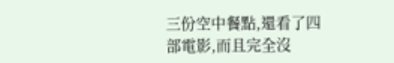三份空中餐點,還看了四部電影,而且完全沒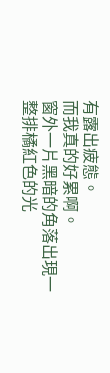有露出疲態。
而我真的好累啊。
窗外一片黑暗的角落出現一整排橘紅色的光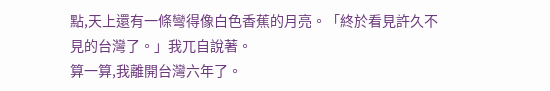點,天上還有一條彎得像白色香蕉的月亮。「終於看見許久不見的台灣了。」我兀自說著。
算一算,我離開台灣六年了。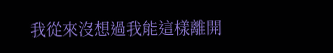我從來沒想過我能這樣離開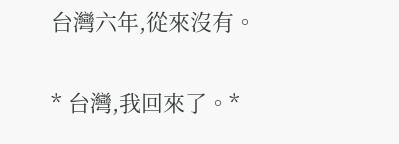台灣六年,從來沒有。

* 台灣,我回來了。*